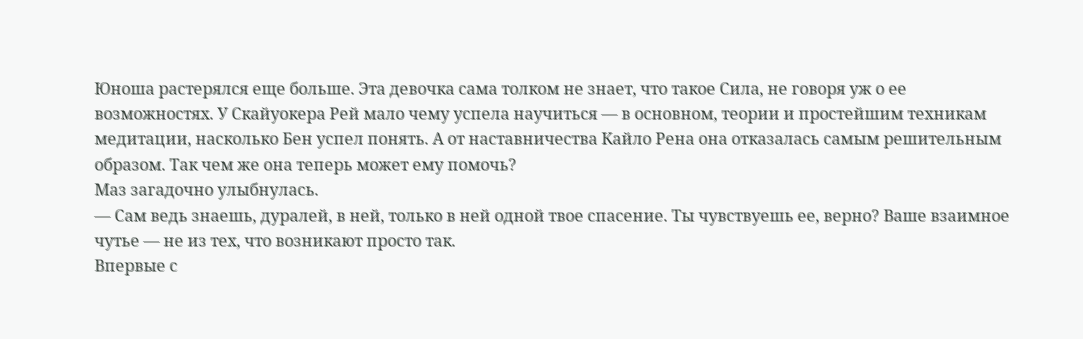Юноша растерялся еще больше. Эта девочка сама толком не знает, что такое Сила, не говоря уж о ее возможностях. У Скайуокера Рей мало чему успела научиться — в основном, теории и простейшим техникам медитации, насколько Бен успел понять. А от наставничества Кайло Рена она отказалась самым решительным образом. Так чем же она теперь может ему помочь?
Маз загадочно улыбнулась.
— Сам ведь знаешь, дуралей, в ней, только в ней одной твое спасение. Ты чувствуешь ее, верно? Ваше взаимное чутье — не из тех, что возникают просто так.
Впервые с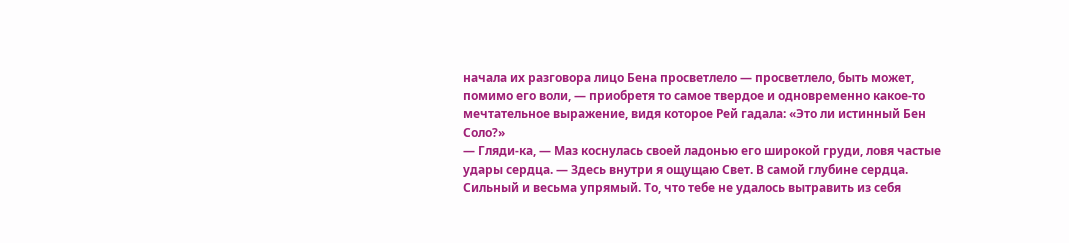начала их разговора лицо Бена просветлело — просветлело, быть может, помимо его воли, — приобретя то самое твердое и одновременно какое-то мечтательное выражение, видя которое Рей гадала: «Это ли истинный Бен Соло?»
— Гляди-ка, — Маз коснулась своей ладонью его широкой груди, ловя частые удары сердца. — Здесь внутри я ощущаю Свет. В самой глубине сердца. Сильный и весьма упрямый. То, что тебе не удалось вытравить из себя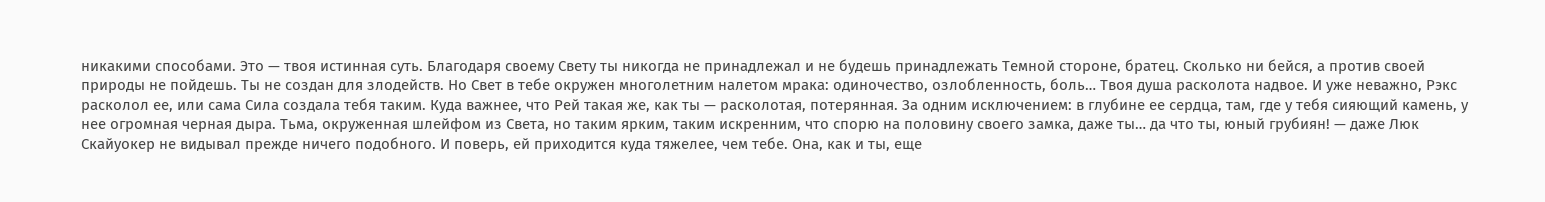никакими способами. Это — твоя истинная суть. Благодаря своему Свету ты никогда не принадлежал и не будешь принадлежать Темной стороне, братец. Сколько ни бейся, а против своей природы не пойдешь. Ты не создан для злодейств. Но Свет в тебе окружен многолетним налетом мрака: одиночество, озлобленность, боль… Твоя душа расколота надвое. И уже неважно, Рэкс расколол ее, или сама Сила создала тебя таким. Куда важнее, что Рей такая же, как ты — расколотая, потерянная. За одним исключением: в глубине ее сердца, там, где у тебя сияющий камень, у нее огромная черная дыра. Тьма, окруженная шлейфом из Света, но таким ярким, таким искренним, что спорю на половину своего замка, даже ты… да что ты, юный грубиян! — даже Люк Скайуокер не видывал прежде ничего подобного. И поверь, ей приходится куда тяжелее, чем тебе. Она, как и ты, еще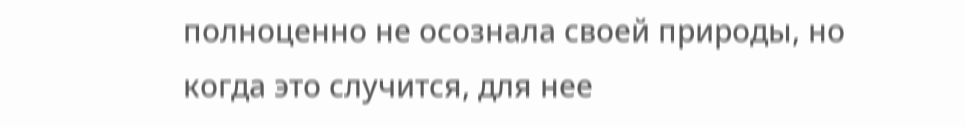полноценно не осознала своей природы, но когда это случится, для нее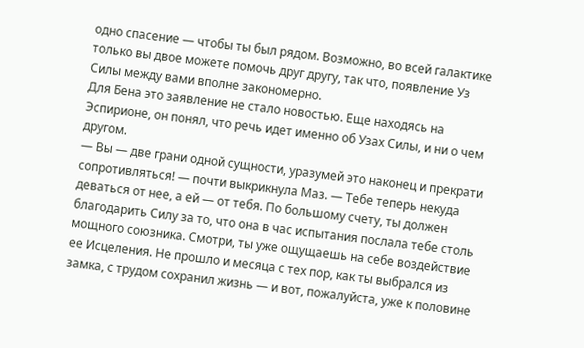одно спасение — чтобы ты был рядом. Возможно, во всей галактике только вы двое можете помочь друг другу, так что, появление Уз Силы между вами вполне закономерно.
Для Бена это заявление не стало новостью. Еще находясь на Эспирионе, он понял, что речь идет именно об Узах Силы, и ни о чем другом.
— Вы — две грани одной сущности, уразумей это наконец и прекрати сопротивляться! — почти выкрикнула Маз. — Тебе теперь некуда деваться от нее, а ей — от тебя. По большому счету, ты должен благодарить Силу за то, что она в час испытания послала тебе столь мощного союзника. Смотри, ты уже ощущаешь на себе воздействие ее Исцеления. Не прошло и месяца с тех пор, как ты выбрался из замка, с трудом сохранил жизнь — и вот, пожалуйста, уже к половине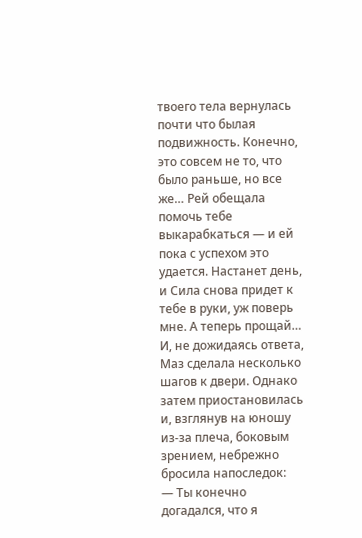твоего тела вернулась почти что былая подвижность. Конечно, это совсем не то, что было раньше, но все же… Рей обещала помочь тебе выкарабкаться — и ей пока с успехом это удается. Настанет день, и Сила снова придет к тебе в руки, уж поверь мне. А теперь прощай…
И, не дожидаясь ответа, Маз сделала несколько шагов к двери. Однако затем приостановилась и, взглянув на юношу из-за плеча, боковым зрением, небрежно бросила напоследок:
— Ты конечно догадался, что я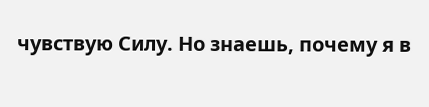чувствую Силу. Но знаешь, почему я в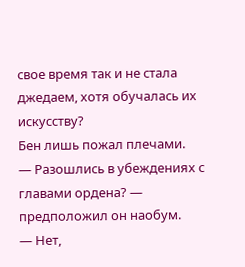свое время так и не стала джедаем, хотя обучалась их искусству?
Бен лишь пожал плечами.
— Разошлись в убеждениях с главами ордена? — предположил он наобум.
— Нет,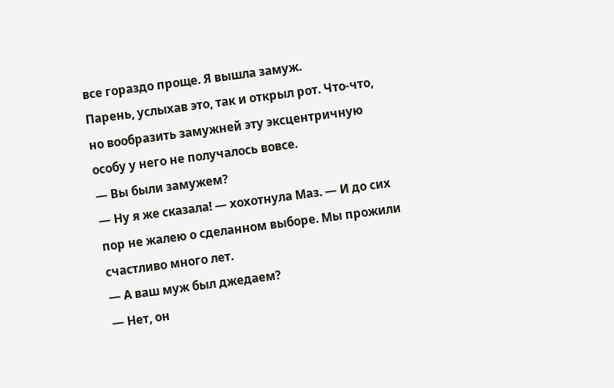все гораздо проще. Я вышла замуж.
Парень, услыхав это, так и открыл рот. Что-что, но вообразить замужней эту эксцентричную особу у него не получалось вовсе.
— Вы были замужем?
— Ну я же сказала! — хохотнула Маз. — И до сих пор не жалею о сделанном выборе. Мы прожили счастливо много лет.
— А ваш муж был джедаем?
— Нет, он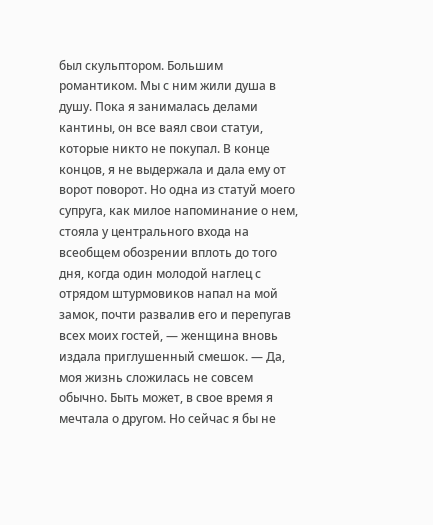был скульптором. Большим романтиком. Мы с ним жили душа в душу. Пока я занималась делами кантины, он все ваял свои статуи, которые никто не покупал. В конце концов, я не выдержала и дала ему от ворот поворот. Но одна из статуй моего супруга, как милое напоминание о нем, стояла у центрального входа на всеобщем обозрении вплоть до того дня, когда один молодой наглец с отрядом штурмовиков напал на мой замок, почти развалив его и перепугав всех моих гостей, — женщина вновь издала приглушенный смешок. — Да, моя жизнь сложилась не совсем обычно. Быть может, в свое время я мечтала о другом. Но сейчас я бы не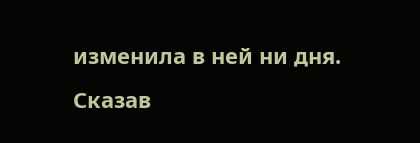изменила в ней ни дня.
Сказав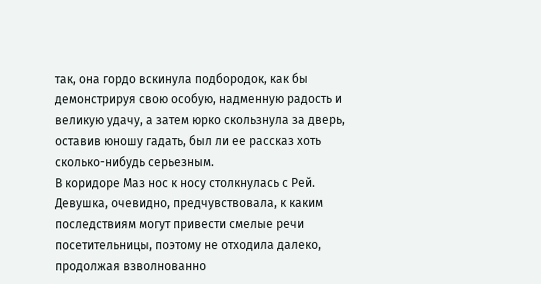так, она гордо вскинула подбородок, как бы демонстрируя свою особую, надменную радость и великую удачу, а затем юрко скользнула за дверь, оставив юношу гадать, был ли ее рассказ хоть сколько-нибудь серьезным.
В коридоре Маз нос к носу столкнулась с Рей. Девушка, очевидно, предчувствовала, к каким последствиям могут привести смелые речи посетительницы, поэтому не отходила далеко, продолжая взволнованно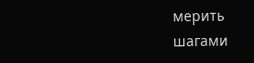мерить шагами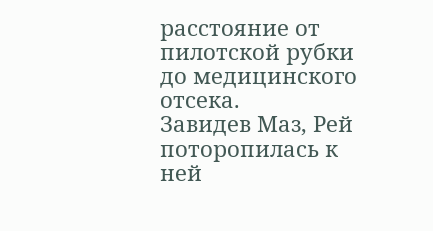расстояние от пилотской рубки до медицинского отсека.
Завидев Маз, Рей поторопилась к ней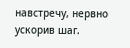навстречу, нервно ускорив шаг.